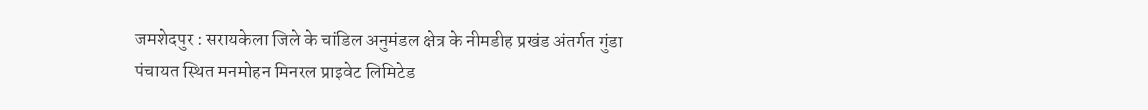जमशेदपुर : सरायकेला जिले के चांडिल अनुमंडल क्षेत्र के नीमडीह प्रखंड अंतर्गत गुंडा पंचायत स्थित मनमोहन मिनरल प्राइवेट लिमिटेड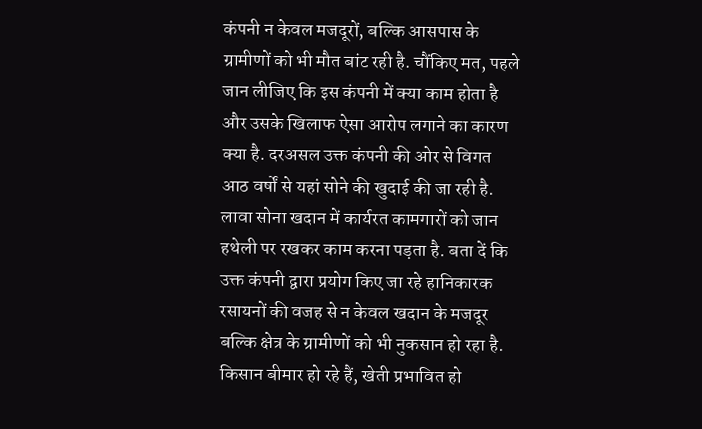कंपनी न केवल मजदूरों, बल्कि आसपास के ग्रामीणों को भी मौत बांट रही है. चौंकिए मत, पहले जान लीजिए कि इस कंपनी में क्या काम होता है और उसके खिलाफ ऐसा आरोप लगाने का कारण क्या है. दरअसल उक्त कंपनी की ओर से विगत आठ वर्षों से यहां सोने की खुदाई की जा रही है. लावा सोना खदान में कार्यरत कामगारों को जान हथेली पर रखकर काम करना पड़ता है. बता दें कि उक्त कंपनी द्वारा प्रयोग किए जा रहे हानिकारक रसायनों की वजह से न केवल खदान के मजदूर बल्कि क्षेत्र के ग्रामीणों को भी नुकसान हो रहा है. किसान बीमार हो रहे हैं, खेती प्रभावित हो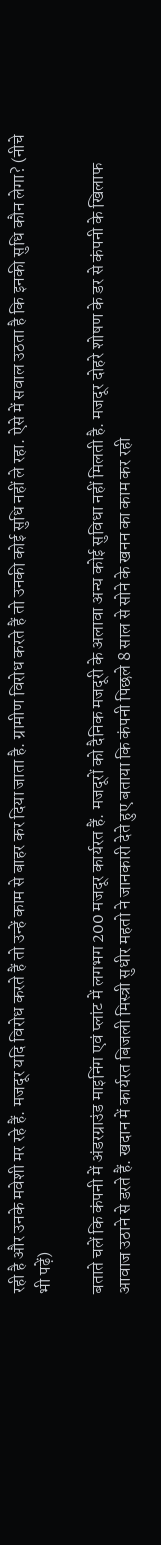रही है और उनके मवेशी मर रहे हैं. मजदूर यदि विरोध करते हैं तो उन्हें काम से बाहर कर दिया जाता है. ग्रामीण विरोध करते हैं तो उनकी कोई सुधि नहीं ले रहा. ऐसे में सवाल उठता है कि इनकी सुधि कौन लेगा? (नीचे भी पढ़ें)

बताते चलें कि कंपनी में अंडरग्राउंड माइनिंग एवं प्लांट में लगभग 200 मजदूर कार्यरत हैं. मजदूरों को दैनिक मजदूरी के अलावा अन्य कोई सुविधा नहीं मिलती है. मजदूर दोहरे शोषण के डर से कंपनी के खिलाफ आवाज उठाने से डरते हैं. खदान में कार्यरत बिजली मिस्त्री सुधीर महतो ने जानकारी देते हुए बताया कि कंपनी पिछले 8 साल से सोने के खनन का काम कर रही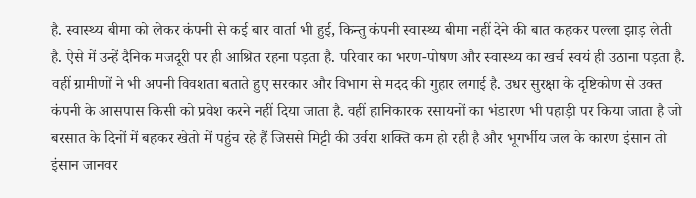है. स्वास्थ्य बीमा को लेकर कंपनी से कई बार वार्ता भी हुई, किन्तु कंपनी स्वास्थ्य बीमा नहीं देने की बात कहकर पल्ला झाड़ लेती है. ऐसे में उन्हें दैनिक मजदूरी पर ही आश्रित रहना पड़ता है. परिवार का भरण-पोषण और स्वास्थ्य का खर्च स्वयं ही उठाना पड़ता है. वहीं ग्रामीणों ने भी अपनी विवशता बताते हुए सरकार और विभाग से मदद की गुहार लगाई है. उधर सुरक्षा के दृष्टिकोण से उक्त कंपनी के आसपास किसी को प्रवेश करने नहीं दिया जाता है. वहीं हानिकारक रसायनों का भंडारण भी पहाड़ी पर किया जाता है जो बरसात के दिनों में बहकर खेतो में पहुंच रहे हैं जिससे मिट्टी की उर्वरा शक्ति कम हो रही है और भूगर्भीय जल के कारण इंसान तो इंसान जानवर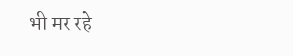भी मर रहे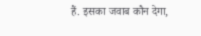हैं. इसका जवाब कौन देगा,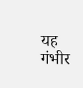यह गंभीर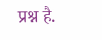प्रश्न है.